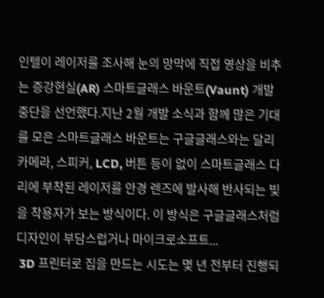인텔이 레이저를 조사해 눈의 망막에 직접 영상을 비추는 증강현실(AR) 스마트글래스 바운트(Vaunt) 개발 중단을 선언했다.지난 2월 개발 소식과 함께 많은 기대를 모은 스마트글래스 바운트는 구글글래스와는 달리 카메라, 스피커, LCD, 버튼 등이 없이 스마트글래스 다리에 부착된 레이저를 안경 렌즈에 발사해 반사되는 빛을 착용자가 보는 방식이다. 이 방식은 구글글래스처럼 디자인이 부담스럽거나 마이크로소프트...
 3D 프린터로 집을 만드는 시도는 몇 년 전부터 진행되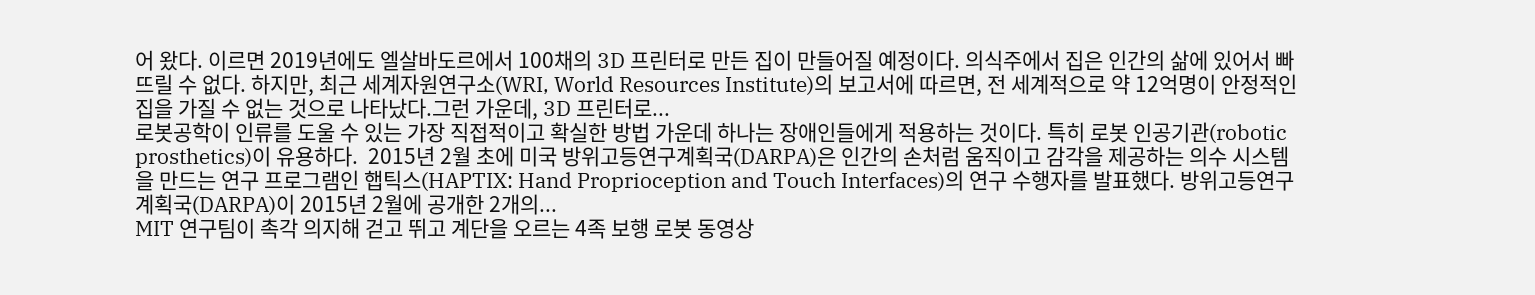어 왔다. 이르면 2019년에도 엘살바도르에서 100채의 3D 프린터로 만든 집이 만들어질 예정이다. 의식주에서 집은 인간의 삶에 있어서 빠뜨릴 수 없다. 하지만, 최근 세계자원연구소(WRI, World Resources Institute)의 보고서에 따르면, 전 세계적으로 약 12억명이 안정적인 집을 가질 수 없는 것으로 나타났다.그런 가운데, 3D 프린터로...
로봇공학이 인류를 도울 수 있는 가장 직접적이고 확실한 방법 가운데 하나는 장애인들에게 적용하는 것이다. 특히 로봇 인공기관(robotic prosthetics)이 유용하다.  2015년 2월 초에 미국 방위고등연구계획국(DARPA)은 인간의 손처럼 움직이고 감각을 제공하는 의수 시스템을 만드는 연구 프로그램인 햅틱스(HAPTIX: Hand Proprioception and Touch Interfaces)의 연구 수행자를 발표했다. 방위고등연구계획국(DARPA)이 2015년 2월에 공개한 2개의...
MIT 연구팀이 촉각 의지해 걷고 뛰고 계단을 오르는 4족 보행 로봇 동영상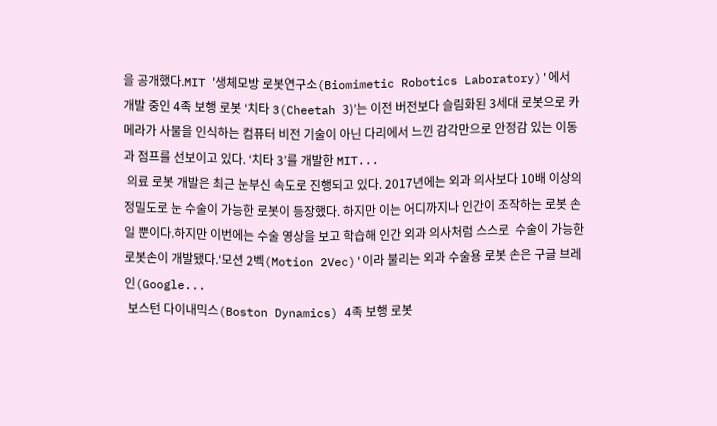을 공개했다.MIT '생체모방 로봇연구소(Biomimetic Robotics Laboratory)'에서 개발 중인 4족 보행 로봇 ‘치타 3(Cheetah 3)’는 이전 버전보다 슬림화된 3세대 로봇으로 카메라가 사물을 인식하는 컴퓨터 비전 기술이 아닌 다리에서 느낀 감각만으로 안정감 있는 이동과 점프를 선보이고 있다. ‘치타 3’를 개발한 MIT...
 의료 로봇 개발은 최근 눈부신 속도로 진행되고 있다. 2017년에는 외과 의사보다 10배 이상의 정밀도로 눈 수술이 가능한 로봇이 등장했다. 하지만 이는 어디까지나 인간이 조작하는 로봇 손일 뿐이다.하지만 이번에는 수술 영상을 보고 학습해 인간 외과 의사처럼 스스로  수술이 가능한 로봇손이 개발됐다.‘모션 2벡(Motion 2Vec)'이라 불리는 외과 수술용 로봇 손은 구글 브레인(Google...
 보스턴 다이내믹스(Boston Dynamics) 4족 보행 로봇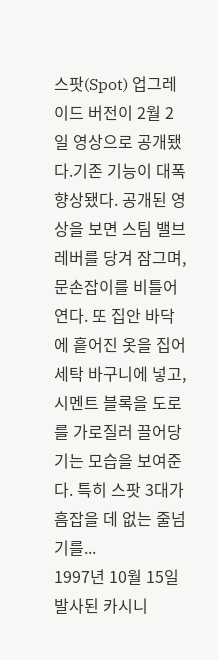스팟(Spot) 업그레이드 버전이 2월 2일 영상으로 공개됐다.기존 기능이 대폭 향상됐다. 공개된 영상을 보면 스팀 밸브 레버를 당겨 잠그며, 문손잡이를 비틀어 연다. 또 집안 바닥에 흩어진 옷을 집어 세탁 바구니에 넣고, 시멘트 블록을 도로를 가로질러 끌어당기는 모습을 보여준다. 특히 스팟 3대가 흠잡을 데 없는 줄넘기를...
1997년 10월 15일 발사된 카시니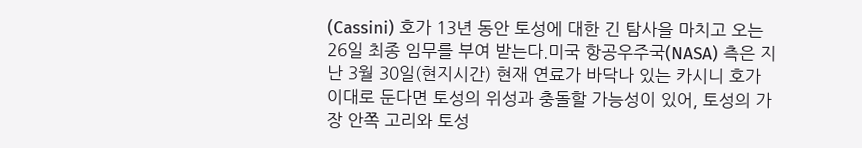(Cassini) 호가 13년 동안 토성에 대한 긴 탐사을 마치고 오는 26일 최종 임무를 부여 받는다.미국 항공우주국(NASA) 측은 지난 3월 30일(현지시간) 현재 연료가 바닥나 있는 카시니 호가 이대로 둔다면 토성의 위성과 충돌할 가능성이 있어, 토성의 가장 안쪽 고리와 토성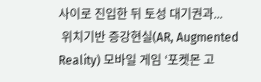사이로 진입한 뒤 토성 대기권과...
 위치기반 증강현실(AR, Augmented Reality) 모바일 게임 ‘포켓몬 고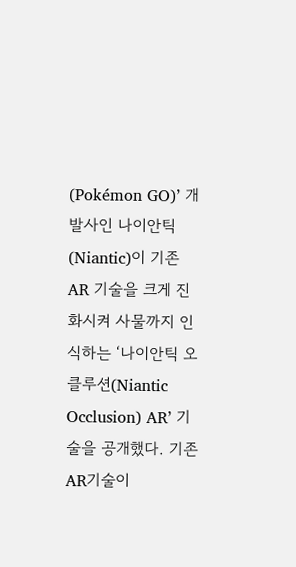(Pokémon GO)’ 개발사인 나이안틱(Niantic)이 기존 AR 기술을 크게 진화시켜 사물까지 인식하는 ‘나이안틱 오클루션(Niantic Occlusion) AR’ 기술을 공개했다. 기존 AR기술이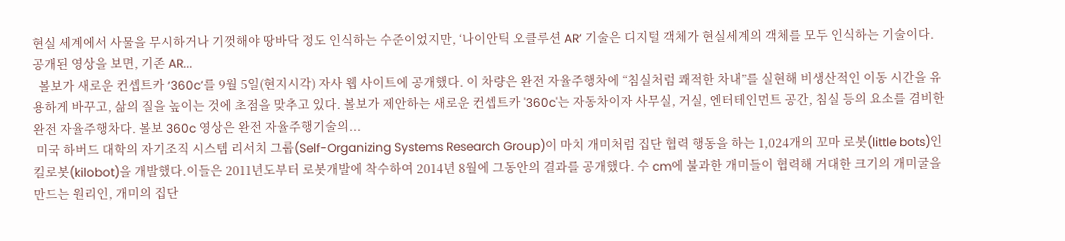현실 세계에서 사물을 무시하거나 기껏해야 땅바닥 정도 인식하는 수준이었지만, ‘나이안틱 오클루션 AR’ 기술은 디지털 객체가 현실세계의 객체를 모두 인식하는 기술이다.공개된 영상을 보면, 기존 AR...
  볼보가 새로운 컨셉트카 ‘360c’를 9월 5일(현지시각) 자사 웹 사이트에 공개했다. 이 차량은 완전 자율주행차에 “침실처럼 쾌적한 차내”를 실현해 비생산적인 이동 시간을 유용하게 바꾸고, 삶의 질을 높이는 것에 초점을 맞추고 있다. 볼보가 제안하는 새로운 컨셉트카 '360c'는 자동차이자 사무실, 거실, 엔터테인먼트 공간, 침실 등의 요소를 겸비한 완전 자율주행차다. 볼보 360c 영상은 완전 자율주행기술의...
 미국 하버드 대학의 자기조직 시스템 리서치 그룹(Self-Organizing Systems Research Group)이 마치 개미처럼 집단 협력 행동을 하는 1,024개의 꼬마 로봇(little bots)인 킬로봇(kilobot)을 개발했다.이들은 2011년도부터 로봇개발에 착수하여 2014년 8월에 그동안의 결과를 공개했다. 수 cm에 불과한 개미들이 협력해 거대한 크기의 개미굴을 만드는 원리인, 개미의 집단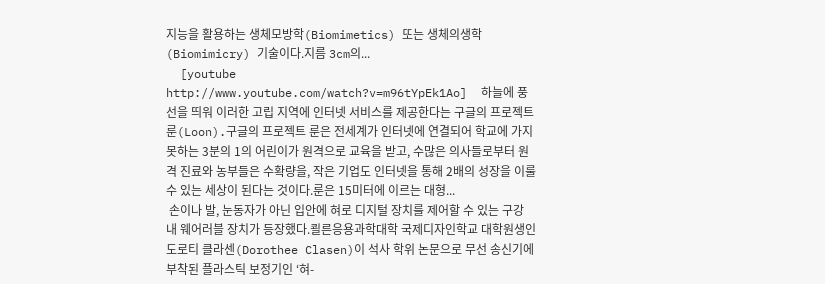지능을 활용하는 생체모방학(Biomimetics) 또는 생체의생학(Biomimicry) 기술이다.지름 3cm의...
  [youtube http://www.youtube.com/watch?v=m96tYpEk1Ao]  하늘에 풍선을 띄워 이러한 고립 지역에 인터넷 서비스를 제공한다는 구글의 프로젝트 룬(Loon).구글의 프로젝트 룬은 전세계가 인터넷에 연결되어 학교에 가지 못하는 3분의 1의 어린이가 원격으로 교육을 받고, 수많은 의사들로부터 원격 진료와 농부들은 수확량을, 작은 기업도 인터넷을 통해 2배의 성장을 이룰 수 있는 세상이 된다는 것이다.룬은 15미터에 이르는 대형...
 손이나 발, 눈동자가 아닌 입안에 혀로 디지털 장치를 제어할 수 있는 구강 내 웨어러블 장치가 등장했다.쾰른응용과학대학 국제디자인학교 대학원생인 도로티 클라센(Dorothee Clasen)이 석사 학위 논문으로 무선 송신기에 부착된 플라스틱 보정기인 ‘혀-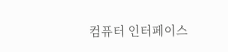컴퓨터 인터페이스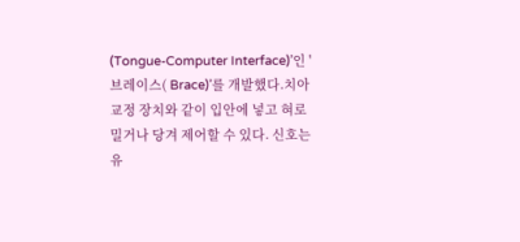(Tongue-Computer Interface)’인 '브레이스( Brace)’를 개발했다.치아 교정 장치와 같이 입안에 넣고 혀로 밀거나 당겨 제어할 수 있다. 신호는 유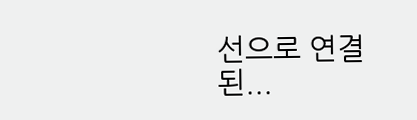선으로 연결된...